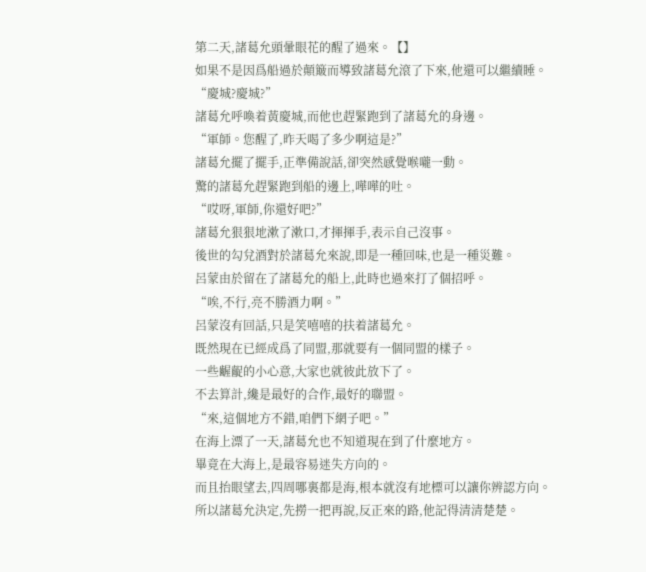第二天,諸葛允頭暈眼花的醒了過來。【】
如果不是因爲船過於顛簸而導致諸葛允滾了下來,他還可以繼續睡。
“慶城?慶城?”
諸葛允呼喚着黃慶城,而他也趕緊跑到了諸葛允的身邊。
“軍師。您醒了,昨天喝了多少啊這是?”
諸葛允擺了擺手,正準備說話,卻突然感覺喉嚨一動。
驚的諸葛允趕緊跑到船的邊上,嘩嘩的吐。
“哎呀,軍師,你還好吧?”
諸葛允狠狠地漱了漱口,才揮揮手,表示自己沒事。
後世的勾兌酒對於諸葛允來說,即是一種回味,也是一種災難。
呂蒙由於留在了諸葛允的船上,此時也過來打了個招呼。
“唉,不行,亮不勝酒力啊。”
呂蒙沒有回話,只是笑嘻嘻的扶着諸葛允。
既然現在已經成爲了同盟,那就要有一個同盟的樣子。
一些齷齪的小心意,大家也就彼此放下了。
不去算計,纔是最好的合作,最好的聯盟。
“來,這個地方不錯,咱們下網子吧。”
在海上漂了一天,諸葛允也不知道現在到了什麼地方。
畢竟在大海上,是最容易迷失方向的。
而且抬眼望去,四周哪裏都是海,根本就沒有地標可以讓你辨認方向。
所以諸葛允決定,先撈一把再說,反正來的路,他記得清清楚楚。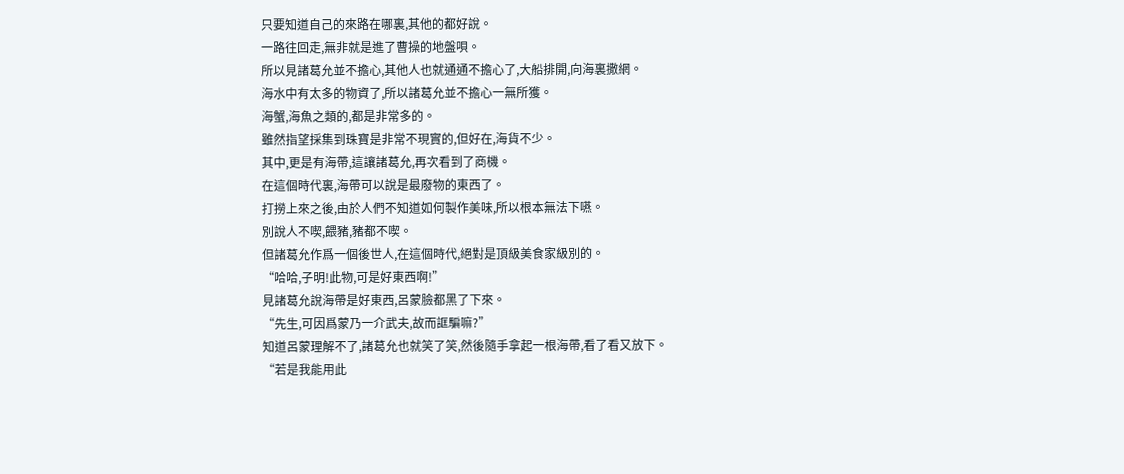只要知道自己的來路在哪裏,其他的都好說。
一路往回走,無非就是進了曹操的地盤唄。
所以見諸葛允並不擔心,其他人也就通通不擔心了,大船排開,向海裏撒網。
海水中有太多的物資了,所以諸葛允並不擔心一無所獲。
海蟹,海魚之類的,都是非常多的。
雖然指望採集到珠寶是非常不現實的,但好在,海貨不少。
其中,更是有海帶,這讓諸葛允,再次看到了商機。
在這個時代裏,海帶可以說是最廢物的東西了。
打撈上來之後,由於人們不知道如何製作美味,所以根本無法下嚥。
別說人不喫,餵豬,豬都不喫。
但諸葛允作爲一個後世人,在這個時代,絕對是頂級美食家級別的。
“哈哈,子明!此物,可是好東西啊!”
見諸葛允說海帶是好東西,呂蒙臉都黑了下來。
“先生,可因爲蒙乃一介武夫,故而誆騙嘛?”
知道呂蒙理解不了,諸葛允也就笑了笑,然後隨手拿起一根海帶,看了看又放下。
“若是我能用此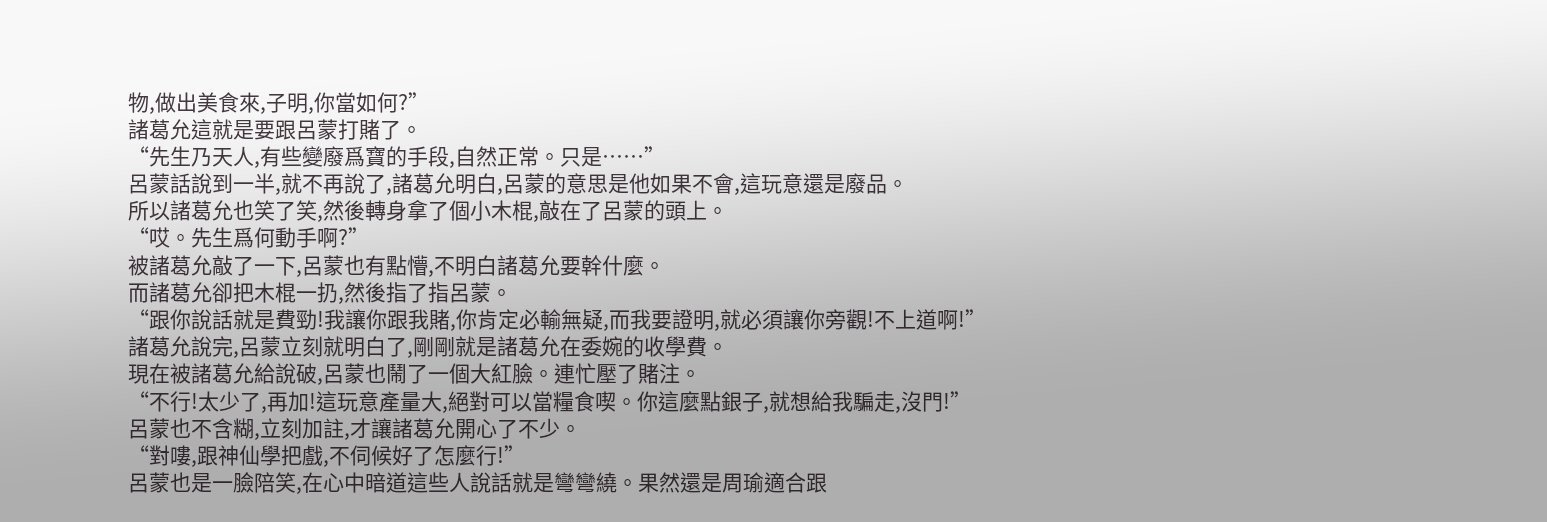物,做出美食來,子明,你當如何?”
諸葛允這就是要跟呂蒙打賭了。
“先生乃天人,有些變廢爲寶的手段,自然正常。只是……”
呂蒙話說到一半,就不再說了,諸葛允明白,呂蒙的意思是他如果不會,這玩意還是廢品。
所以諸葛允也笑了笑,然後轉身拿了個小木棍,敲在了呂蒙的頭上。
“哎。先生爲何動手啊?”
被諸葛允敲了一下,呂蒙也有點懵,不明白諸葛允要幹什麼。
而諸葛允卻把木棍一扔,然後指了指呂蒙。
“跟你說話就是費勁!我讓你跟我賭,你肯定必輸無疑,而我要證明,就必須讓你旁觀!不上道啊!”
諸葛允說完,呂蒙立刻就明白了,剛剛就是諸葛允在委婉的收學費。
現在被諸葛允給說破,呂蒙也鬧了一個大紅臉。連忙壓了賭注。
“不行!太少了,再加!這玩意產量大,絕對可以當糧食喫。你這麼點銀子,就想給我騙走,沒門!”
呂蒙也不含糊,立刻加註,才讓諸葛允開心了不少。
“對嘍,跟神仙學把戲,不伺候好了怎麼行!”
呂蒙也是一臉陪笑,在心中暗道這些人說話就是彎彎繞。果然還是周瑜適合跟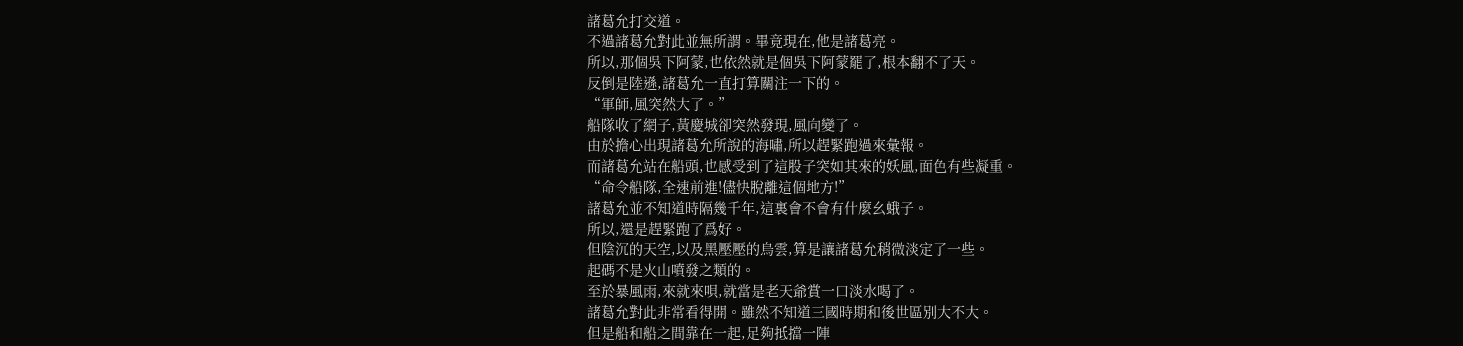諸葛允打交道。
不過諸葛允對此並無所謂。畢竟現在,他是諸葛亮。
所以,那個吳下阿蒙,也依然就是個吳下阿蒙罷了,根本翻不了天。
反倒是陸遜,諸葛允一直打算關注一下的。
“軍師,風突然大了。”
船隊收了網子,黃慶城卻突然發現,風向變了。
由於擔心出現諸葛允所說的海嘯,所以趕緊跑過來彙報。
而諸葛允站在船頭,也感受到了這股子突如其來的妖風,面色有些凝重。
“命令船隊,全速前進!儘快脫離這個地方!”
諸葛允並不知道時隔幾千年,這裏會不會有什麼幺蛾子。
所以,還是趕緊跑了爲好。
但陰沉的天空,以及黑壓壓的烏雲,算是讓諸葛允稍微淡定了一些。
起碼不是火山噴發之類的。
至於暴風雨,來就來唄,就當是老天爺賞一口淡水喝了。
諸葛允對此非常看得開。雖然不知道三國時期和後世區別大不大。
但是船和船之間靠在一起,足夠抵擋一陣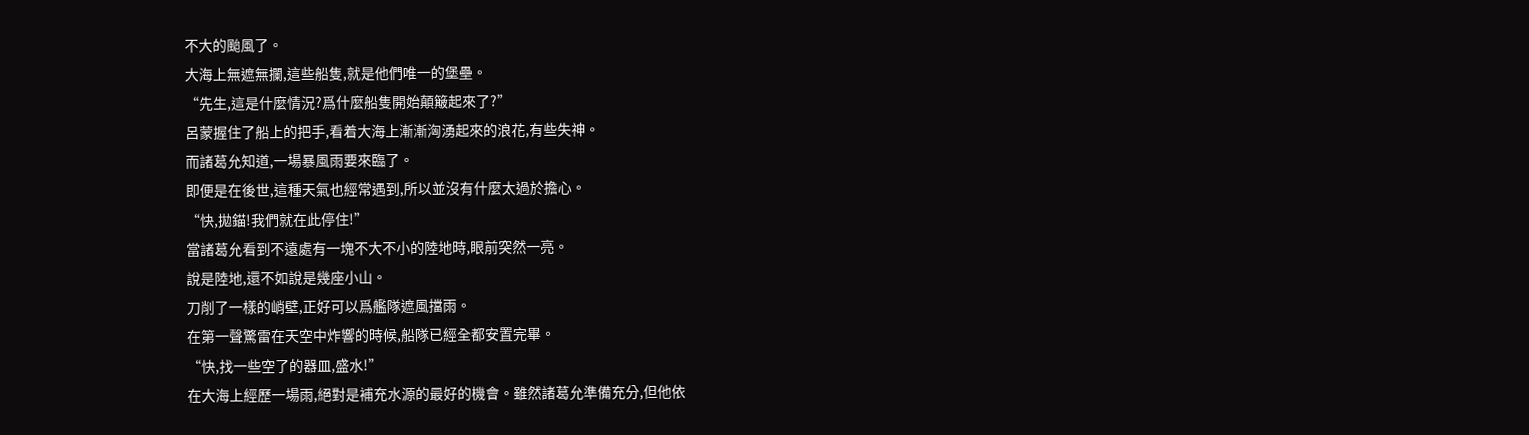不大的颱風了。
大海上無遮無攔,這些船隻,就是他們唯一的堡壘。
“先生,這是什麼情況?爲什麼船隻開始顛簸起來了?”
呂蒙握住了船上的把手,看着大海上漸漸洶湧起來的浪花,有些失神。
而諸葛允知道,一場暴風雨要來臨了。
即便是在後世,這種天氣也經常遇到,所以並沒有什麼太過於擔心。
“快,拋錨!我們就在此停住!”
當諸葛允看到不遠處有一塊不大不小的陸地時,眼前突然一亮。
說是陸地,還不如說是幾座小山。
刀削了一樣的峭壁,正好可以爲艦隊遮風擋雨。
在第一聲驚雷在天空中炸響的時候,船隊已經全都安置完畢。
“快,找一些空了的器皿,盛水!”
在大海上經歷一場雨,絕對是補充水源的最好的機會。雖然諸葛允準備充分,但他依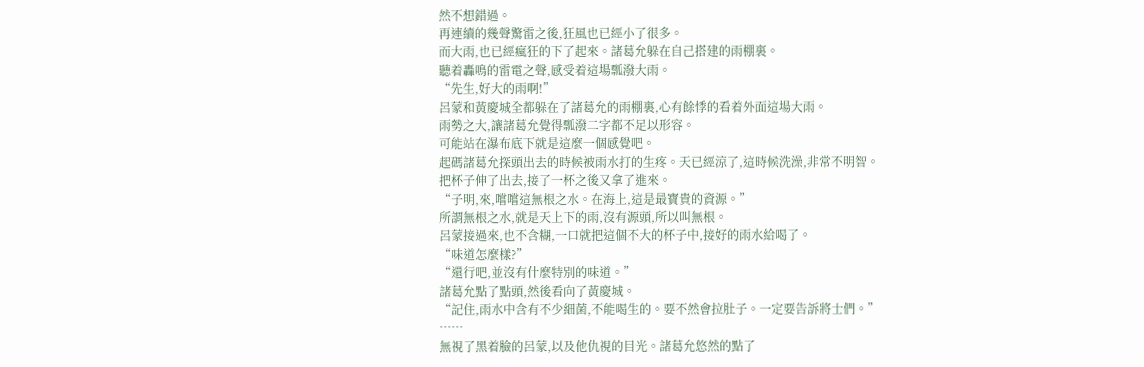然不想錯過。
再連續的幾聲驚雷之後,狂風也已經小了很多。
而大雨,也已經瘋狂的下了起來。諸葛允躲在自己搭建的雨棚裏。
聽着轟鳴的雷電之聲,感受着這場瓢潑大雨。
“先生,好大的雨啊!”
呂蒙和黃慶城全都躲在了諸葛允的雨棚裏,心有餘悸的看着外面這場大雨。
雨勢之大,讓諸葛允覺得瓢潑二字都不足以形容。
可能站在瀑布底下就是這麼一個感覺吧。
起碼諸葛允探頭出去的時候被雨水打的生疼。天已經涼了,這時候洗澡,非常不明智。
把杯子伸了出去,接了一杯之後又拿了進來。
“子明,來,嚐嚐這無根之水。在海上,這是最寶貴的資源。”
所謂無根之水,就是天上下的雨,沒有源頭,所以叫無根。
呂蒙接過來,也不含糊,一口就把這個不大的杯子中,接好的雨水給喝了。
“味道怎麼樣?”
“還行吧,並沒有什麼特別的味道。”
諸葛允點了點頭,然後看向了黃慶城。
“記住,雨水中含有不少細菌,不能喝生的。要不然會拉肚子。一定要告訴將士們。”
……
無視了黑着臉的呂蒙,以及他仇視的目光。諸葛允悠然的點了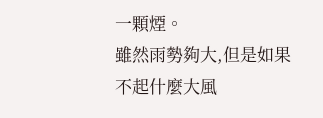一顆煙。
雖然雨勢夠大,但是如果不起什麼大風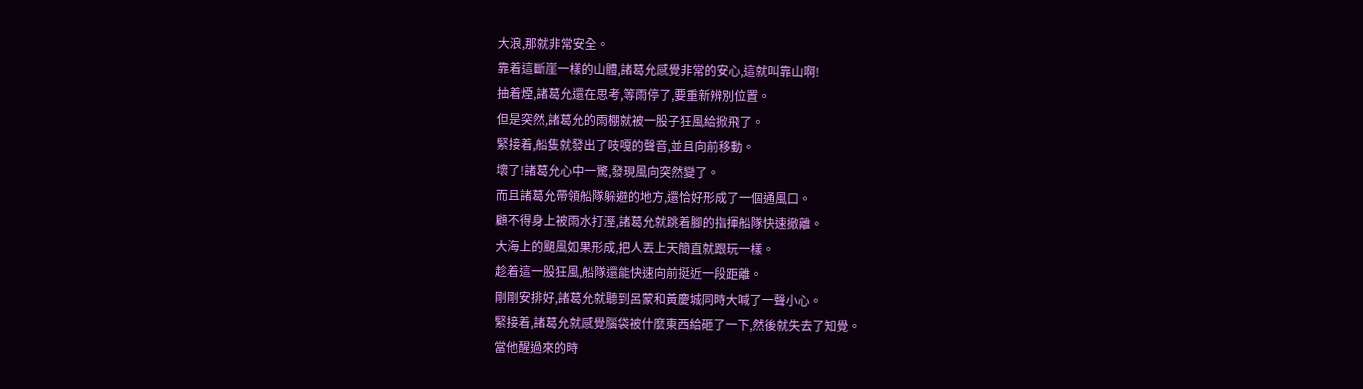大浪,那就非常安全。
靠着這斷崖一樣的山體,諸葛允感覺非常的安心,這就叫靠山啊!
抽着煙,諸葛允還在思考,等雨停了,要重新辨別位置。
但是突然,諸葛允的雨棚就被一股子狂風給掀飛了。
緊接着,船隻就發出了吱嘎的聲音,並且向前移動。
壞了!諸葛允心中一驚,發現風向突然變了。
而且諸葛允帶領船隊躲避的地方,還恰好形成了一個通風口。
顧不得身上被雨水打溼,諸葛允就跳着腳的指揮船隊快速撤離。
大海上的颶風如果形成,把人丟上天簡直就跟玩一樣。
趁着這一股狂風,船隊還能快速向前挺近一段距離。
剛剛安排好,諸葛允就聽到呂蒙和黃慶城同時大喊了一聲小心。
緊接着,諸葛允就感覺腦袋被什麼東西給砸了一下,然後就失去了知覺。
當他醒過來的時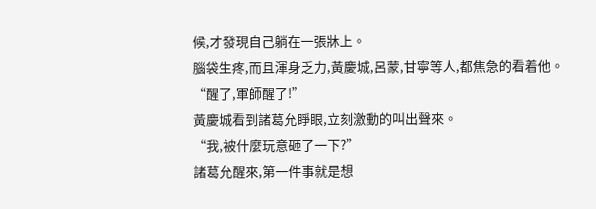候,才發現自己躺在一張牀上。
腦袋生疼,而且渾身乏力,黃慶城,呂蒙,甘寧等人,都焦急的看着他。
“醒了,軍師醒了!”
黃慶城看到諸葛允睜眼,立刻激動的叫出聲來。
“我,被什麼玩意砸了一下?”
諸葛允醒來,第一件事就是想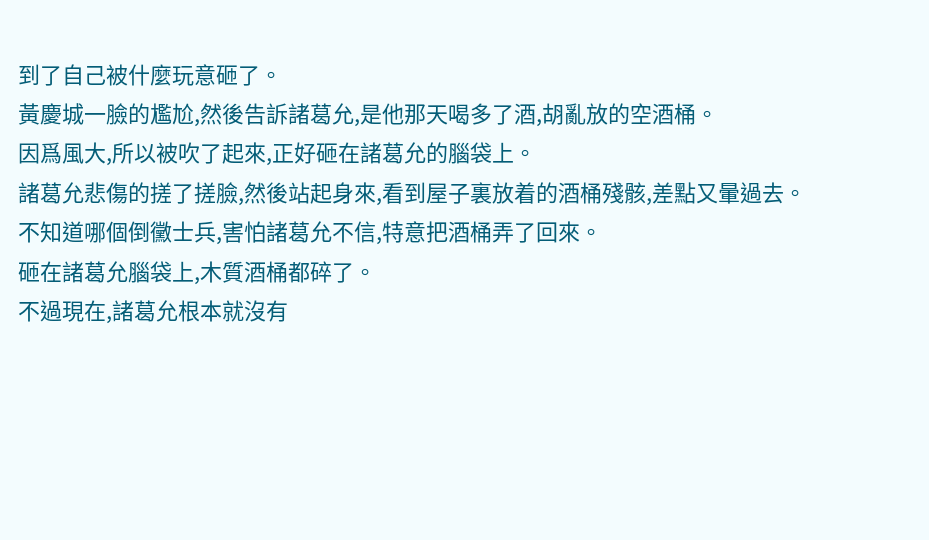到了自己被什麼玩意砸了。
黃慶城一臉的尷尬,然後告訴諸葛允,是他那天喝多了酒,胡亂放的空酒桶。
因爲風大,所以被吹了起來,正好砸在諸葛允的腦袋上。
諸葛允悲傷的搓了搓臉,然後站起身來,看到屋子裏放着的酒桶殘骸,差點又暈過去。
不知道哪個倒黴士兵,害怕諸葛允不信,特意把酒桶弄了回來。
砸在諸葛允腦袋上,木質酒桶都碎了。
不過現在,諸葛允根本就沒有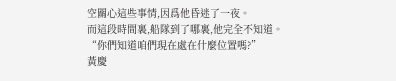空關心這些事情,因爲他昏迷了一夜。
而這段時間裏,船隊到了哪裏,他完全不知道。
“你們知道咱們現在處在什麼位置嗎?”
黃慶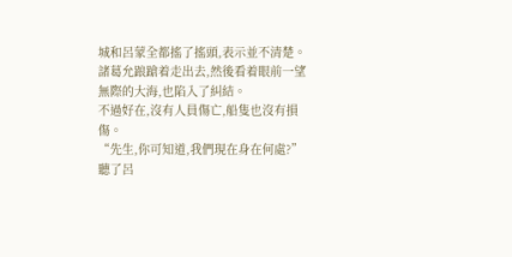城和呂蒙全都搖了搖頭,表示並不清楚。
諸葛允踉蹌着走出去,然後看着眼前一望無際的大海,也陷入了糾結。
不過好在,沒有人員傷亡,船隻也沒有損傷。
“先生,你可知道,我們現在身在何處?”
聽了呂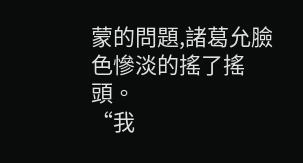蒙的問題,諸葛允臉色慘淡的搖了搖頭。
“我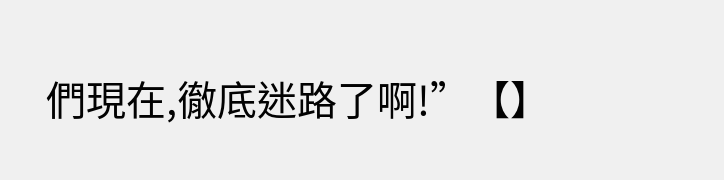們現在,徹底迷路了啊!”【】